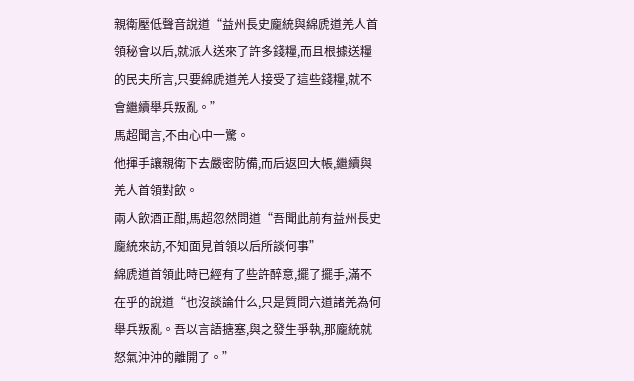親衛壓低聲音說道“益州長史龐統與綿虒道羌人首領秘會以后,就派人送來了許多錢糧,而且根據送糧的民夫所言,只要綿虒道羌人接受了這些錢糧,就不會繼續舉兵叛亂。”
馬超聞言,不由心中一驚。
他揮手讓親衛下去嚴密防備,而后返回大帳,繼續與羌人首領對飲。
兩人飲酒正酣,馬超忽然問道“吾聞此前有益州長史龐統來訪,不知面見首領以后所談何事”
綿虒道首領此時已經有了些許醉意,擺了擺手,滿不在乎的說道“也沒談論什么,只是質問六道諸羌為何舉兵叛亂。吾以言語搪塞,與之發生爭執,那龐統就怒氣沖沖的離開了。”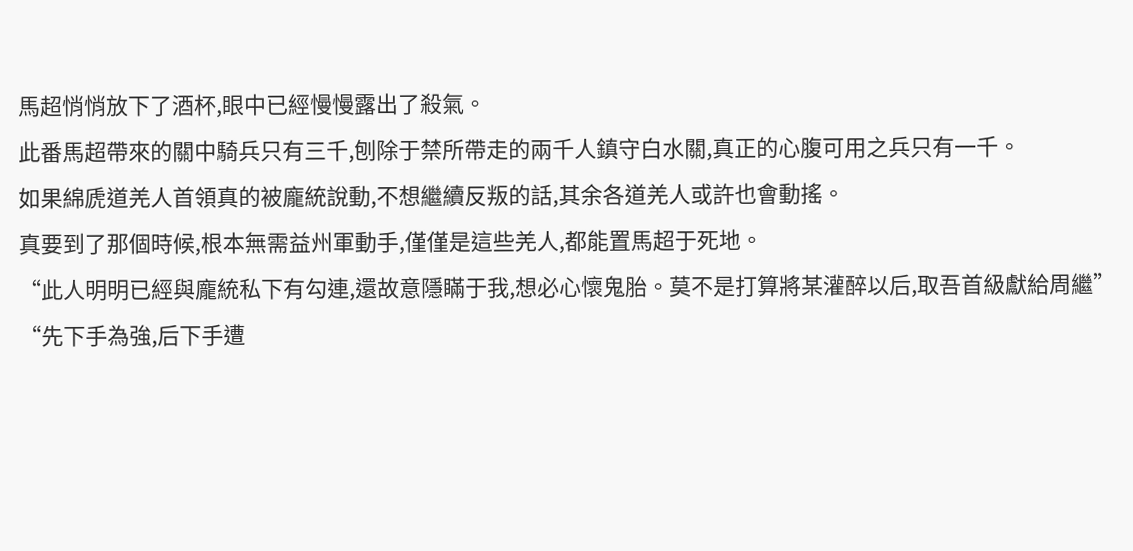馬超悄悄放下了酒杯,眼中已經慢慢露出了殺氣。
此番馬超帶來的關中騎兵只有三千,刨除于禁所帶走的兩千人鎮守白水關,真正的心腹可用之兵只有一千。
如果綿虒道羌人首領真的被龐統說動,不想繼續反叛的話,其余各道羌人或許也會動搖。
真要到了那個時候,根本無需益州軍動手,僅僅是這些羌人,都能置馬超于死地。
“此人明明已經與龐統私下有勾連,還故意隱瞞于我,想必心懷鬼胎。莫不是打算將某灌醉以后,取吾首級獻給周繼”
“先下手為強,后下手遭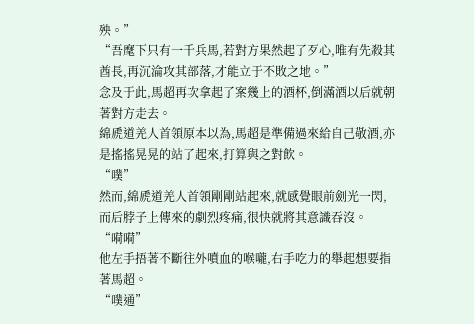殃。”
“吾麾下只有一千兵馬,若對方果然起了歹心,唯有先殺其酋長,再沉淪攻其部落,才能立于不敗之地。”
念及于此,馬超再次拿起了案幾上的酒杯,倒滿酒以后就朝著對方走去。
綿虒道羌人首領原本以為,馬超是準備過來給自己敬酒,亦是搖搖晃晃的站了起來,打算與之對飲。
“噗”
然而,綿虒道羌人首領剛剛站起來,就感覺眼前劍光一閃,而后脖子上傳來的劇烈疼痛,很快就將其意識吞沒。
“嗬嗬”
他左手捂著不斷往外噴血的喉嚨,右手吃力的舉起想要指著馬超。
“噗通”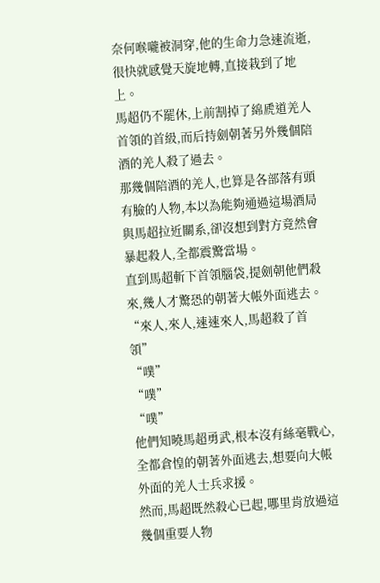奈何喉嚨被洞穿,他的生命力急速流逝,很快就感覺天旋地轉,直接栽到了地上。
馬超仍不罷休,上前割掉了綿虒道羌人首領的首級,而后持劍朝著另外幾個陪酒的羌人殺了過去。
那幾個陪酒的羌人,也算是各部落有頭有臉的人物,本以為能夠通過這場酒局與馬超拉近關系,卻沒想到對方竟然會暴起殺人,全都震驚當場。
直到馬超斬下首領腦袋,提劍朝他們殺來,幾人才驚恐的朝著大帳外面逃去。
“來人,來人,速速來人,馬超殺了首領”
“噗”
“噗”
“噗”
他們知曉馬超勇武,根本沒有絲毫戰心,全都倉惶的朝著外面逃去,想要向大帳外面的羌人士兵求援。
然而,馬超既然殺心已起,哪里肯放過這幾個重要人物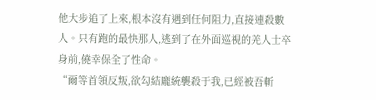他大步追了上來,根本沒有遇到任何阻力,直接連殺數人。只有跑的最快那人,逃到了在外面巡視的羌人士卒身前,僥幸保全了性命。
“爾等首領反叛,欲勾結龐統襲殺于我,已經被吾斬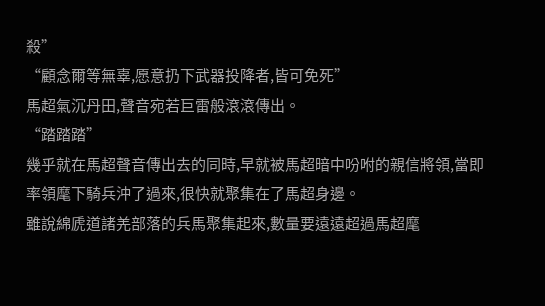殺”
“顧念爾等無辜,愿意扔下武器投降者,皆可免死”
馬超氣沉丹田,聲音宛若巨雷般滾滾傳出。
“踏踏踏”
幾乎就在馬超聲音傳出去的同時,早就被馬超暗中吩咐的親信將領,當即率領麾下騎兵沖了過來,很快就聚集在了馬超身邊。
雖說綿虒道諸羌部落的兵馬聚集起來,數量要遠遠超過馬超麾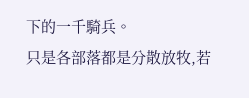下的一千騎兵。
只是各部落都是分散放牧,若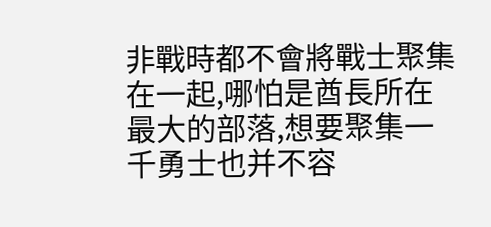非戰時都不會將戰士聚集在一起,哪怕是酋長所在最大的部落,想要聚集一千勇士也并不容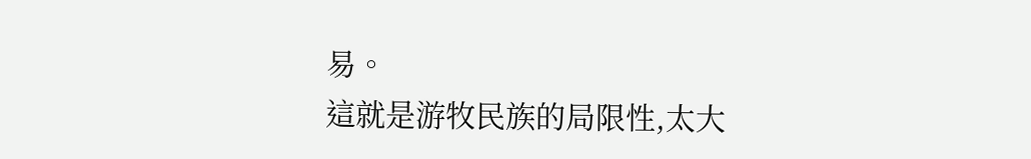易。
這就是游牧民族的局限性,太大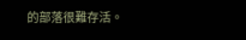的部落很難存活。